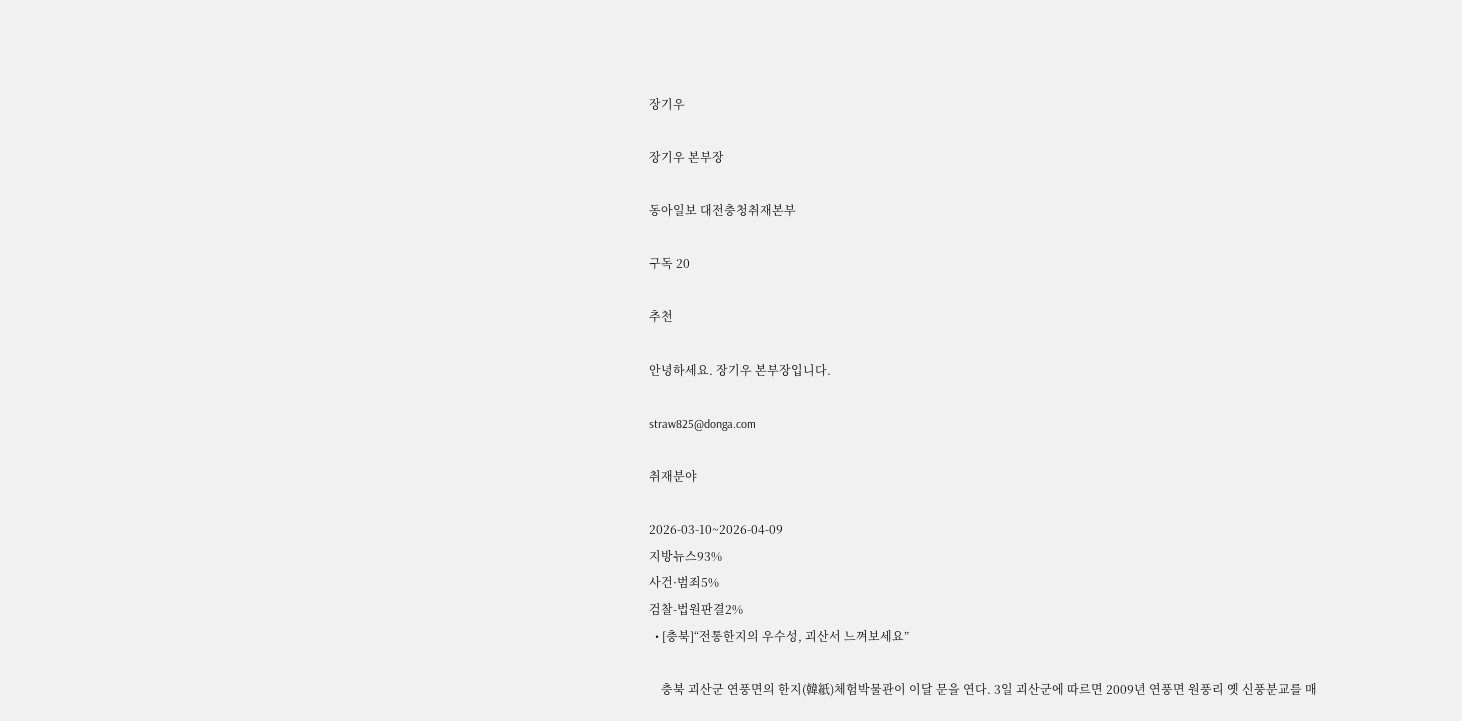장기우

장기우 본부장

동아일보 대전충청취재본부

구독 20

추천

안녕하세요. 장기우 본부장입니다.

straw825@donga.com

취재분야

2026-03-10~2026-04-09
지방뉴스93%
사건·범죄5%
검찰-법원판결2%
  • [충북]“전통한지의 우수성, 괴산서 느껴보세요”

    충북 괴산군 연풍면의 한지(韓紙)체험박물관이 이달 문을 연다. 3일 괴산군에 따르면 2009년 연풍면 원풍리 옛 신풍분교를 매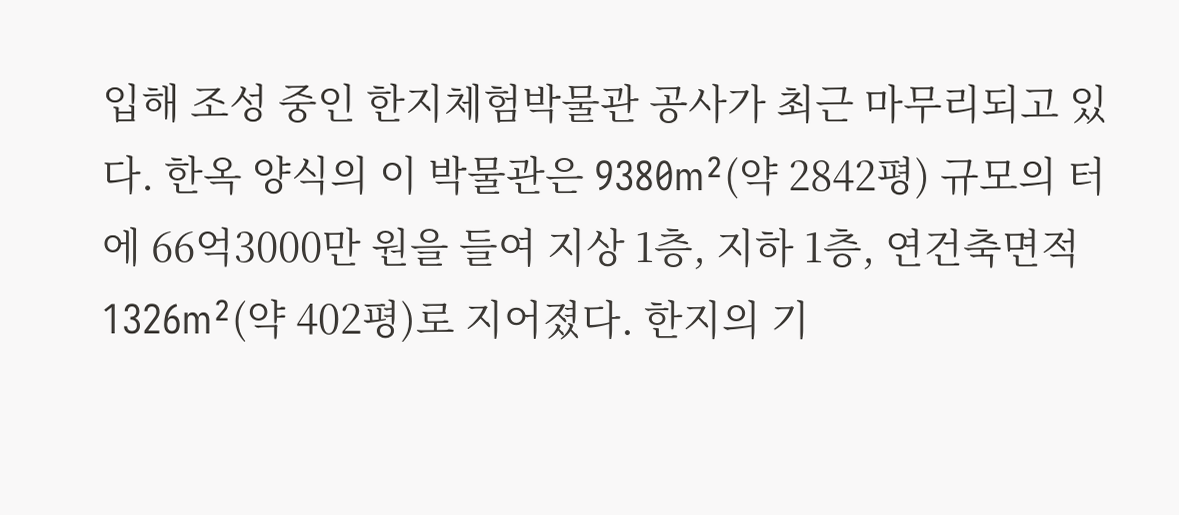입해 조성 중인 한지체험박물관 공사가 최근 마무리되고 있다. 한옥 양식의 이 박물관은 9380m²(약 2842평) 규모의 터에 66억3000만 원을 들여 지상 1층, 지하 1층, 연건축면적 1326m²(약 402평)로 지어졌다. 한지의 기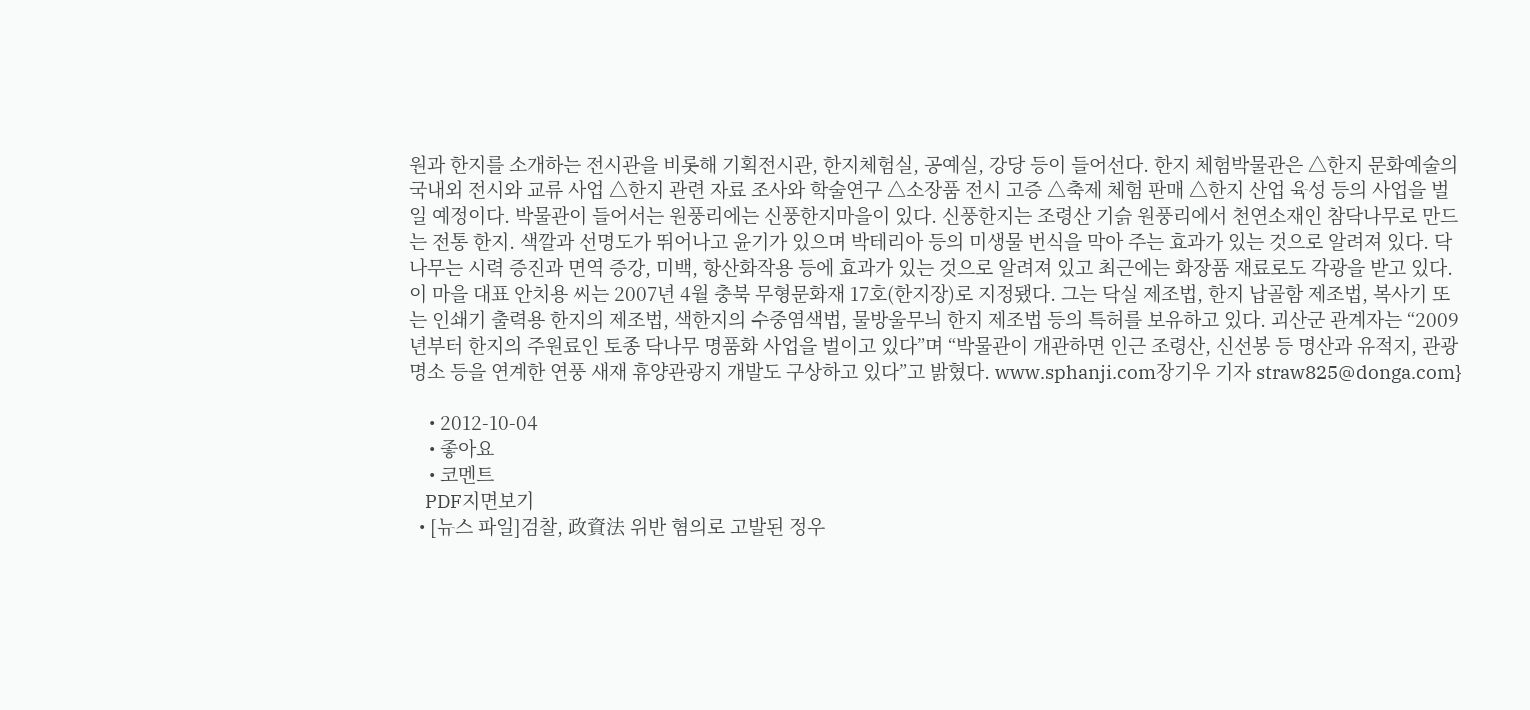원과 한지를 소개하는 전시관을 비롯해 기획전시관, 한지체험실, 공예실, 강당 등이 들어선다. 한지 체험박물관은 △한지 문화예술의 국내외 전시와 교류 사업 △한지 관련 자료 조사와 학술연구 △소장품 전시 고증 △축제 체험 판매 △한지 산업 육성 등의 사업을 벌일 예정이다. 박물관이 들어서는 원풍리에는 신풍한지마을이 있다. 신풍한지는 조령산 기슭 원풍리에서 천연소재인 참닥나무로 만드는 전통 한지. 색깔과 선명도가 뛰어나고 윤기가 있으며 박테리아 등의 미생물 번식을 막아 주는 효과가 있는 것으로 알려져 있다. 닥나무는 시력 증진과 면역 증강, 미백, 항산화작용 등에 효과가 있는 것으로 알려져 있고 최근에는 화장품 재료로도 각광을 받고 있다. 이 마을 대표 안치용 씨는 2007년 4월 충북 무형문화재 17호(한지장)로 지정됐다. 그는 닥실 제조법, 한지 납골함 제조법, 복사기 또는 인쇄기 출력용 한지의 제조법, 색한지의 수중염색법, 물방울무늬 한지 제조법 등의 특허를 보유하고 있다. 괴산군 관계자는 “2009년부터 한지의 주원료인 토종 닥나무 명품화 사업을 벌이고 있다”며 “박물관이 개관하면 인근 조령산, 신선봉 등 명산과 유적지, 관광 명소 등을 연계한 연풍 새재 휴양관광지 개발도 구상하고 있다”고 밝혔다. www.sphanji.com장기우 기자 straw825@donga.com}

    • 2012-10-04
    • 좋아요
    • 코멘트
    PDF지면보기
  • [뉴스 파일]검찰, 政資法 위반 혐의로 고발된 정우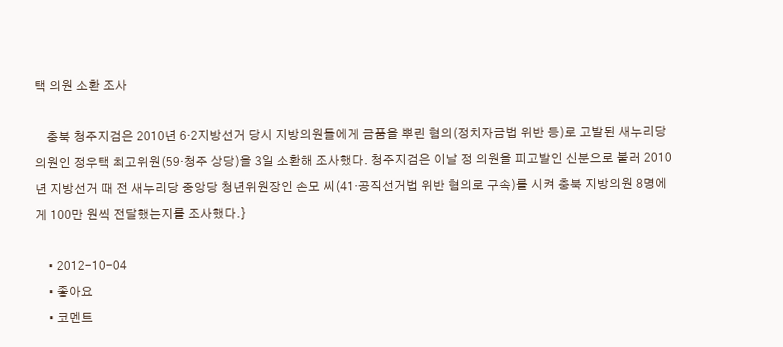택 의원 소환 조사

    충북 청주지검은 2010년 6·2지방선거 당시 지방의원들에게 금품을 뿌린 혐의(정치자금법 위반 등)로 고발된 새누리당 의원인 정우택 최고위원(59·청주 상당)을 3일 소환해 조사했다. 청주지검은 이날 정 의원을 피고발인 신분으로 불러 2010년 지방선거 때 전 새누리당 중앙당 청년위원장인 손모 씨(41·공직선거법 위반 혐의로 구속)를 시켜 충북 지방의원 8명에게 100만 원씩 전달했는지를 조사했다.}

    • 2012-10-04
    • 좋아요
    • 코멘트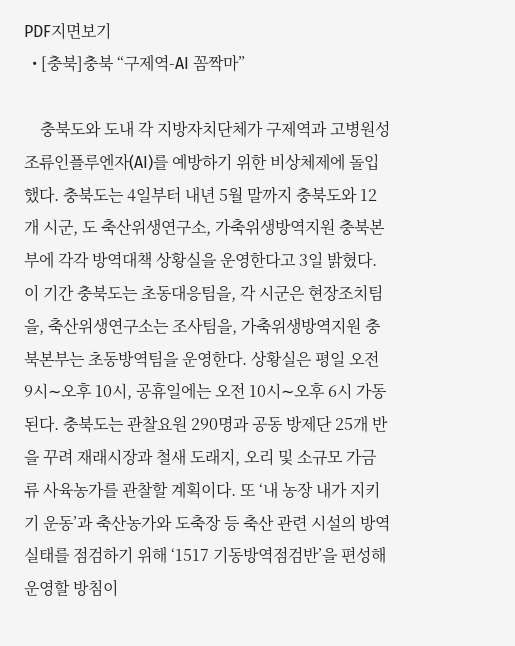PDF지면보기
  • [충북]충북 “구제역-AI 꼼짝마”

    충북도와 도내 각 지방자치단체가 구제역과 고병원성 조류인플루엔자(AI)를 예방하기 위한 비상체제에 돌입했다. 충북도는 4일부터 내년 5월 말까지 충북도와 12개 시군, 도 축산위생연구소, 가축위생방역지원 충북본부에 각각 방역대책 상황실을 운영한다고 3일 밝혔다. 이 기간 충북도는 초동대응팀을, 각 시군은 현장조치팀을, 축산위생연구소는 조사팀을, 가축위생방역지원 충북본부는 초동방역팀을 운영한다. 상황실은 평일 오전 9시∼오후 10시, 공휴일에는 오전 10시∼오후 6시 가동된다. 충북도는 관찰요원 290명과 공동 방제단 25개 반을 꾸려 재래시장과 철새 도래지, 오리 및 소규모 가금류 사육농가를 관찰할 계획이다. 또 ‘내 농장 내가 지키기 운동’과 축산농가와 도축장 등 축산 관련 시설의 방역실태를 점검하기 위해 ‘1517 기동방역점검반’을 편성해 운영할 방침이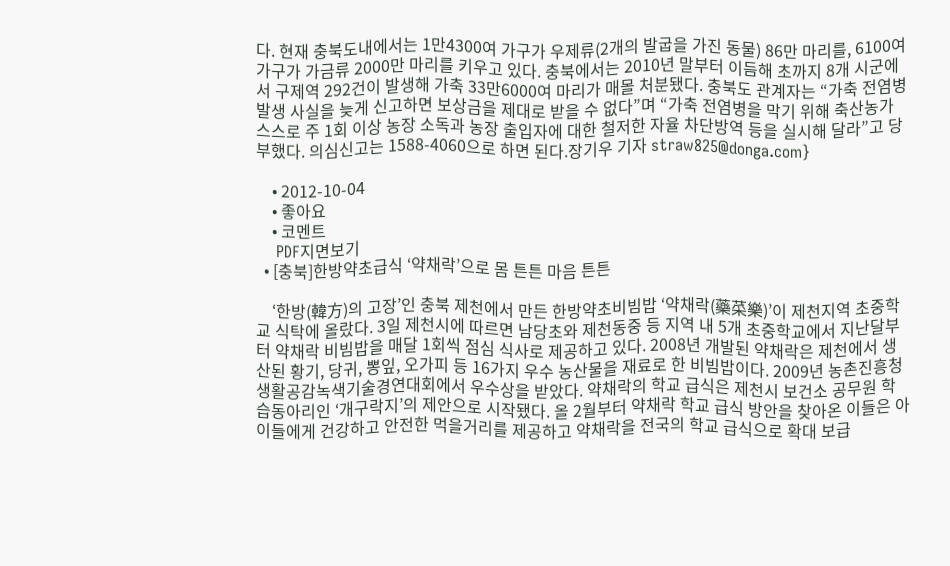다. 현재 충북도내에서는 1만4300여 가구가 우제류(2개의 발굽을 가진 동물) 86만 마리를, 6100여 가구가 가금류 2000만 마리를 키우고 있다. 충북에서는 2010년 말부터 이듬해 초까지 8개 시군에서 구제역 292건이 발생해 가축 33만6000여 마리가 매몰 처분됐다. 충북도 관계자는 “가축 전염병 발생 사실을 늦게 신고하면 보상금을 제대로 받을 수 없다”며 “가축 전염병을 막기 위해 축산농가 스스로 주 1회 이상 농장 소독과 농장 출입자에 대한 철저한 자율 차단방역 등을 실시해 달라”고 당부했다. 의심신고는 1588-4060으로 하면 된다.장기우 기자 straw825@donga.com}

    • 2012-10-04
    • 좋아요
    • 코멘트
    PDF지면보기
  • [충북]한방약초급식 ‘약채락’으로 몸 튼튼 마음 튼튼

    ‘한방(韓方)의 고장’인 충북 제천에서 만든 한방약초비빔밥 ‘약채락(藥菜樂)’이 제천지역 초중학교 식탁에 올랐다. 3일 제천시에 따르면 남당초와 제천동중 등 지역 내 5개 초중학교에서 지난달부터 약채락 비빔밥을 매달 1회씩 점심 식사로 제공하고 있다. 2008년 개발된 약채락은 제천에서 생산된 황기, 당귀, 뽕잎, 오가피 등 16가지 우수 농산물을 재료로 한 비빔밥이다. 2009년 농촌진흥청 생활공감녹색기술경연대회에서 우수상을 받았다. 약채락의 학교 급식은 제천시 보건소 공무원 학습동아리인 ‘개구락지’의 제안으로 시작됐다. 올 2월부터 약채락 학교 급식 방안을 찾아온 이들은 아이들에게 건강하고 안전한 먹을거리를 제공하고 약채락을 전국의 학교 급식으로 확대 보급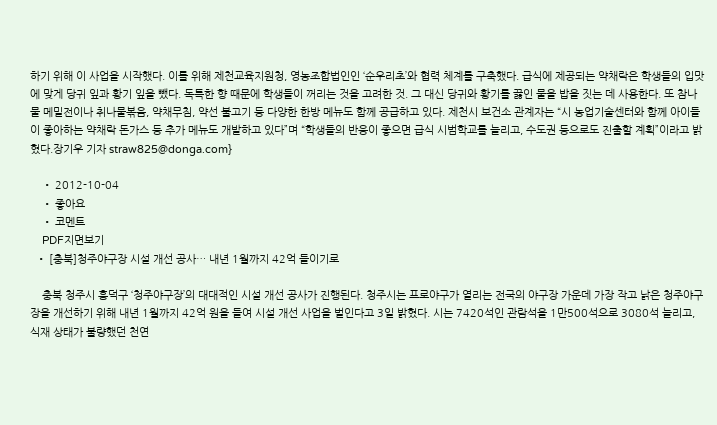하기 위해 이 사업을 시작했다. 이를 위해 제천교육지원청, 영농조합법인인 ‘순우리초’와 협력 체계를 구축했다. 급식에 제공되는 약채락은 학생들의 입맛에 맞게 당귀 잎과 황기 잎을 뺐다. 독특한 향 때문에 학생들이 꺼리는 것을 고려한 것. 그 대신 당귀와 황기를 끓인 물을 밥을 짓는 데 사용한다. 또 참나물 메밀전이나 취나물볶음, 약채무침, 약선 불고기 등 다양한 한방 메뉴도 함께 공급하고 있다. 제천시 보건소 관계자는 “시 농업기술센터와 함께 아이들이 좋아하는 약채락 돈가스 등 추가 메뉴도 개발하고 있다”며 “학생들의 반응이 좋으면 급식 시범학교를 늘리고, 수도권 등으로도 진출할 계획”이라고 밝혔다.장기우 기자 straw825@donga.com}

    • 2012-10-04
    • 좋아요
    • 코멘트
    PDF지면보기
  • [충북]청주야구장 시설 개선 공사… 내년 1월까지 42억 들이기로

    충북 청주시 흥덕구 ‘청주야구장’의 대대적인 시설 개선 공사가 진행된다. 청주시는 프로야구가 열리는 전국의 야구장 가운데 가장 작고 낡은 청주야구장을 개선하기 위해 내년 1월까지 42억 원을 들여 시설 개선 사업을 벌인다고 3일 밝혔다. 시는 7420석인 관람석을 1만500석으로 3080석 늘리고, 식재 상태가 불량했던 천연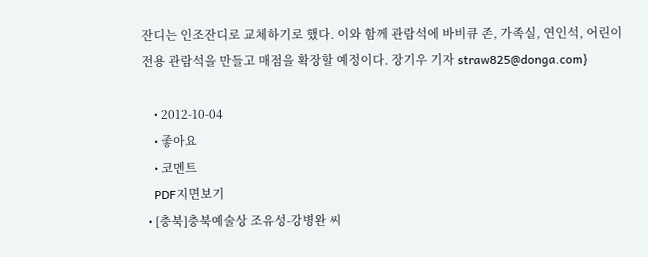잔디는 인조잔디로 교체하기로 했다. 이와 함께 관람석에 바비큐 존, 가족실, 연인석, 어린이 전용 관람석을 만들고 매점을 확장할 예정이다. 장기우 기자 straw825@donga.com}

    • 2012-10-04
    • 좋아요
    • 코멘트
    PDF지면보기
  • [충북]충북예술상 조유성-강병완 씨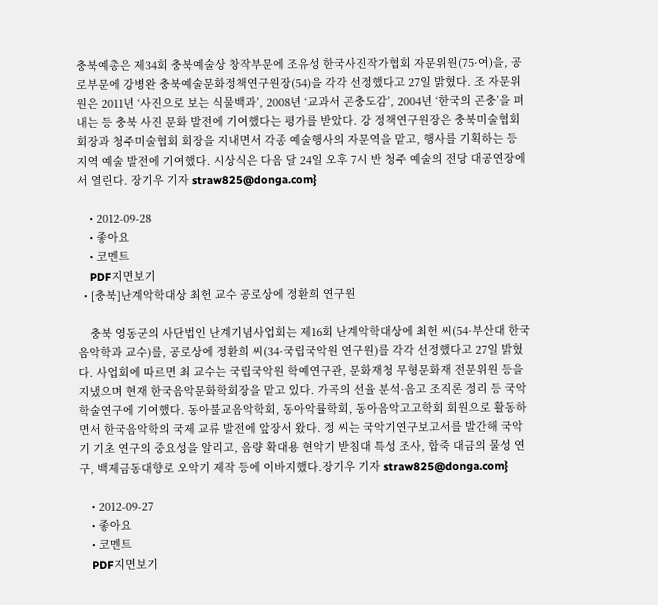충북예총은 제34회 충북예술상 창작부문에 조유성 한국사진작가협회 자문위원(75·여)을, 공로부문에 강병완 충북예술문화정책연구원장(54)을 각각 선정했다고 27일 밝혔다. 조 자문위원은 2011년 ‘사진으로 보는 식물백과’, 2008년 ‘교과서 곤충도감’, 2004년 ‘한국의 곤충’을 펴내는 등 충북 사진 문화 발전에 기여했다는 평가를 받았다. 강 정책연구원장은 충북미술협회 회장과 청주미술협회 회장을 지내면서 각종 예술행사의 자문역을 맡고, 행사를 기획하는 등 지역 예술 발전에 기여했다. 시상식은 다음 달 24일 오후 7시 반 청주 예술의 전당 대공연장에서 열린다. 장기우 기자 straw825@donga.com}

    • 2012-09-28
    • 좋아요
    • 코멘트
    PDF지면보기
  • [충북]난계악학대상 최헌 교수 공로상에 정환희 연구원

    충북 영동군의 사단법인 난계기념사업회는 제16회 난계악학대상에 최헌 씨(54·부산대 한국음악학과 교수)를, 공로상에 정환희 씨(34·국립국악원 연구원)를 각각 선정했다고 27일 밝혔다. 사업회에 따르면 최 교수는 국립국악원 학예연구관, 문화재청 무형문화재 전문위원 등을 지냈으며 현재 한국음악문화학회장을 맡고 있다. 가곡의 선율 분석·음고 조직론 정리 등 국악 학술연구에 기여했다. 동아불교음악학회, 동아악률학회, 동아음악고고학회 회원으로 활동하면서 한국음악학의 국제 교류 발전에 앞장서 왔다. 정 씨는 국악기연구보고서를 발간해 국악기 기초 연구의 중요성을 알리고, 음량 확대용 현악기 받침대 특성 조사, 합죽 대금의 물성 연구, 백제금동대향로 오악기 제작 등에 이바지했다.장기우 기자 straw825@donga.com}

    • 2012-09-27
    • 좋아요
    • 코멘트
    PDF지면보기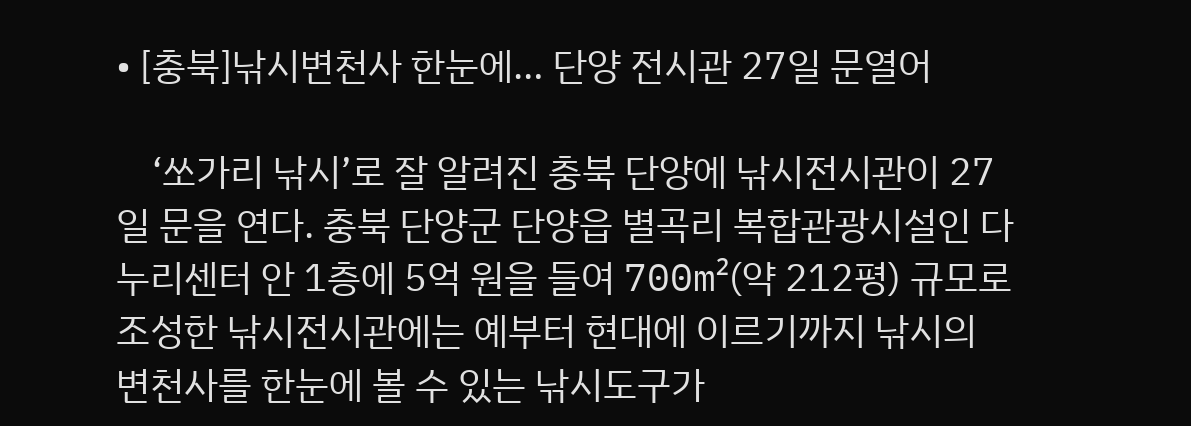• [충북]낚시변천사 한눈에… 단양 전시관 27일 문열어

    ‘쏘가리 낚시’로 잘 알려진 충북 단양에 낚시전시관이 27일 문을 연다. 충북 단양군 단양읍 별곡리 복합관광시설인 다누리센터 안 1층에 5억 원을 들여 700m²(약 212평) 규모로 조성한 낚시전시관에는 예부터 현대에 이르기까지 낚시의 변천사를 한눈에 볼 수 있는 낚시도구가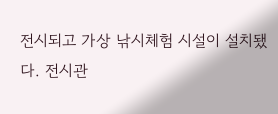전시되고 가상 낚시체험 시설이 설치됐다. 전시관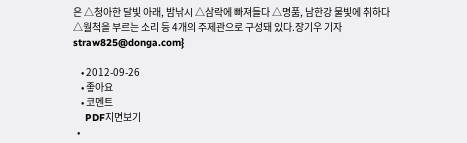은 △청아한 달빛 아래, 밤낚시 △삼락에 빠져들다 △명품, 남한강 물빛에 취하다 △월척을 부르는 소리 등 4개의 주제관으로 구성돼 있다.장기우 기자 straw825@donga.com}

    • 2012-09-26
    • 좋아요
    • 코멘트
    PDF지면보기
  •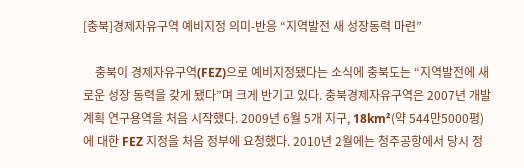[충북]경제자유구역 예비지정 의미-반응 “지역발전 새 성장동력 마련”

    충북이 경제자유구역(FEZ)으로 예비지정됐다는 소식에 충북도는 “지역발전에 새로운 성장 동력을 갖게 됐다”며 크게 반기고 있다. 충북경제자유구역은 2007년 개발계획 연구용역을 처음 시작했다. 2009년 6월 5개 지구, 18km²(약 544만5000평)에 대한 FEZ 지정을 처음 정부에 요청했다. 2010년 2월에는 청주공항에서 당시 정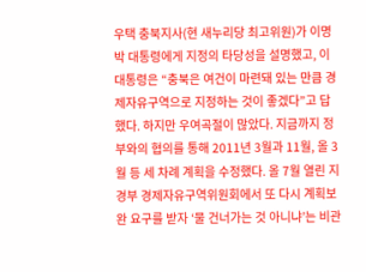우택 충북지사(현 새누리당 최고위원)가 이명박 대통령에게 지정의 타당성을 설명했고, 이 대통령은 “충북은 여건이 마련돼 있는 만큼 경제자유구역으로 지정하는 것이 좋겠다”고 답했다. 하지만 우여곡절이 많았다. 지금까지 정부와의 협의를 통해 2011년 3월과 11월, 올 3월 등 세 차례 계획을 수정했다. 올 7월 열린 지경부 경제자유구역위원회에서 또 다시 계획보완 요구를 받자 ‘물 건너가는 것 아니냐’는 비관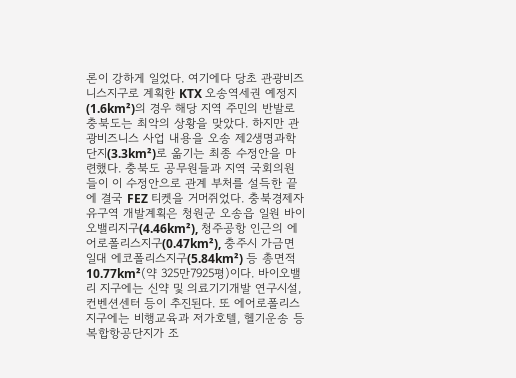론이 강하게 일었다. 여기에다 당초 관광비즈니스지구로 계획한 KTX 오송역세권 예정지(1.6km²)의 경우 해당 지역 주민의 반발로 충북도는 최악의 상황을 맞았다. 하지만 관광비즈니스 사업 내용을 오송 제2생명과학단지(3.3km²)로 옮기는 최종 수정안을 마련했다. 충북도 공무원들과 지역 국회의원들이 이 수정안으로 관계 부처를 설득한 끝에 결국 FEZ 티켓을 거머쥐었다. 충북경제자유구역 개발계획은 청원군 오송읍 일원 바이오밸리지구(4.46km²), 청주공항 인근의 에어로폴리스지구(0.47km²), 충주시 가금면 일대 에코폴리스지구(5.84km²) 등 총면적 10.77km²(약 325만7925평)이다. 바이오밸리 지구에는 신약 및 의료기기개발 연구시설, 컨벤션센터 등이 추진된다. 또 에어로폴리스지구에는 비행교육과 저가호텔, 헬기운송 등 복합항공단지가 조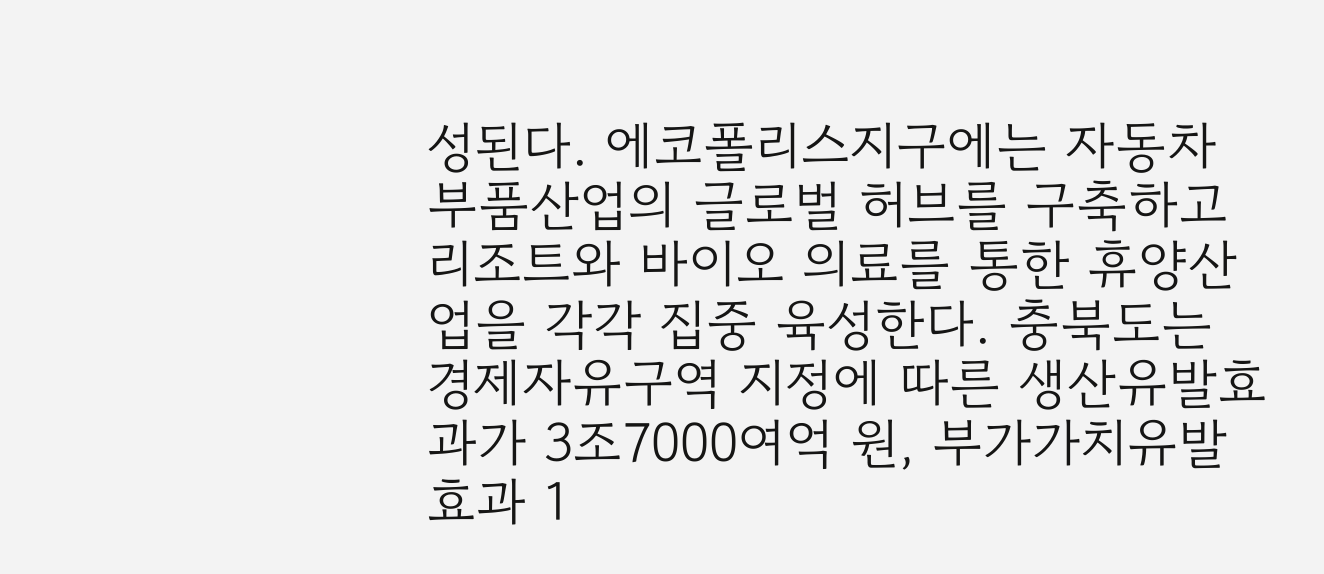성된다. 에코폴리스지구에는 자동차 부품산업의 글로벌 허브를 구축하고 리조트와 바이오 의료를 통한 휴양산업을 각각 집중 육성한다. 충북도는 경제자유구역 지정에 따른 생산유발효과가 3조7000여억 원, 부가가치유발효과 1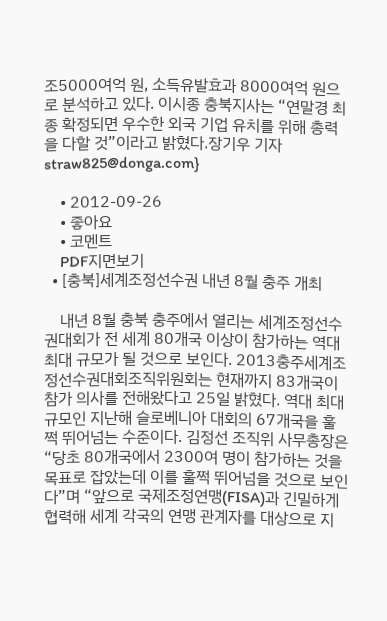조5000여억 원, 소득유발효과 8000여억 원으로 분석하고 있다. 이시종 충북지사는 “연말경 최종 확정되면 우수한 외국 기업 유치를 위해 총력을 다할 것”이라고 밝혔다.장기우 기자 straw825@donga.com}

    • 2012-09-26
    • 좋아요
    • 코멘트
    PDF지면보기
  • [충북]세계조정선수권 내년 8월 충주 개최

    내년 8월 충북 충주에서 열리는 세계조정선수권대회가 전 세계 80개국 이상이 참가하는 역대 최대 규모가 될 것으로 보인다. 2013충주세계조정선수권대회조직위원회는 현재까지 83개국이 참가 의사를 전해왔다고 25일 밝혔다. 역대 최대 규모인 지난해 슬로베니아 대회의 67개국을 훌쩍 뛰어넘는 수준이다. 김정선 조직위 사무총장은 “당초 80개국에서 2300여 명이 참가하는 것을 목표로 잡았는데 이를 훌쩍 뛰어넘을 것으로 보인다”며 “앞으로 국제조정연맹(FISA)과 긴밀하게 협력해 세계 각국의 연맹 관계자를 대상으로 지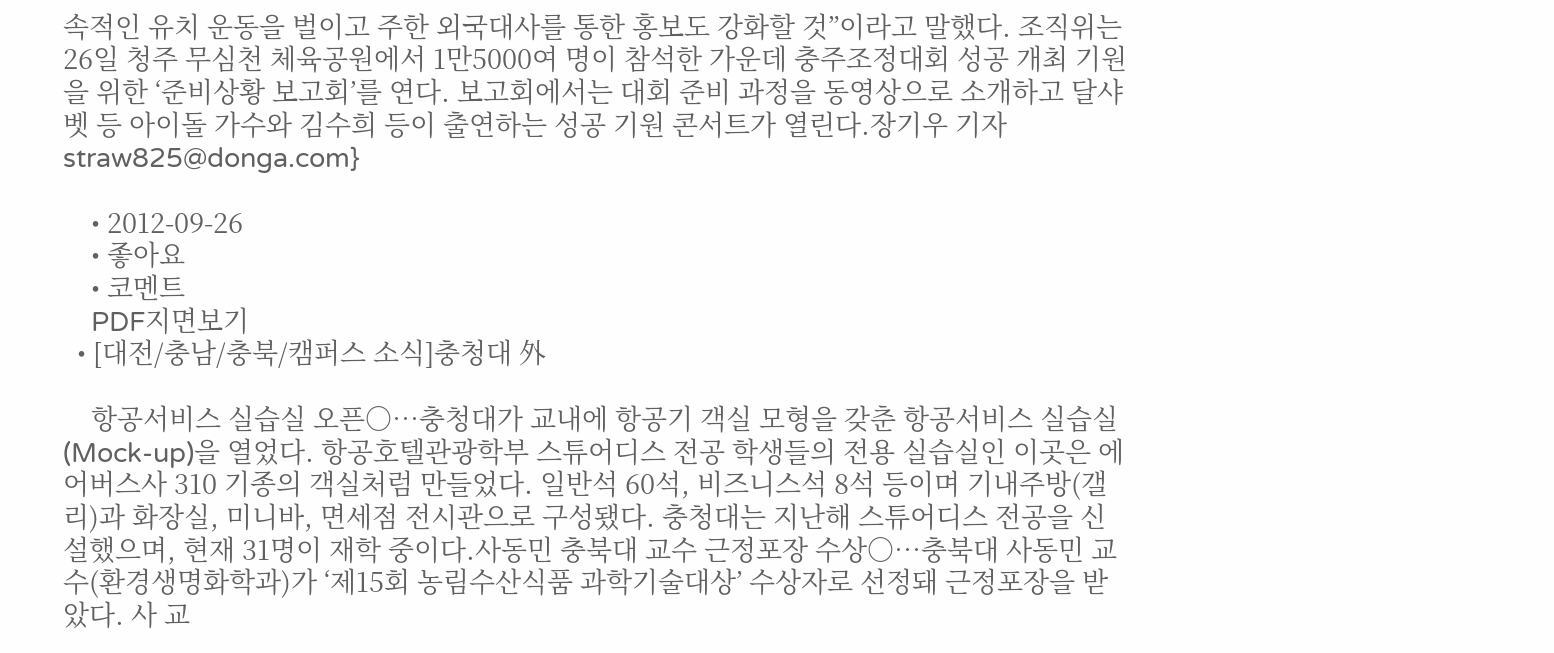속적인 유치 운동을 벌이고 주한 외국대사를 통한 홍보도 강화할 것”이라고 말했다. 조직위는 26일 청주 무심천 체육공원에서 1만5000여 명이 참석한 가운데 충주조정대회 성공 개최 기원을 위한 ‘준비상황 보고회’를 연다. 보고회에서는 대회 준비 과정을 동영상으로 소개하고 달샤벳 등 아이돌 가수와 김수희 등이 출연하는 성공 기원 콘서트가 열린다.장기우 기자 straw825@donga.com}

    • 2012-09-26
    • 좋아요
    • 코멘트
    PDF지면보기
  • [대전/충남/충북/캠퍼스 소식]충청대 外

    항공서비스 실습실 오픈○…충청대가 교내에 항공기 객실 모형을 갖춘 항공서비스 실습실(Mock-up)을 열었다. 항공호텔관광학부 스튜어디스 전공 학생들의 전용 실습실인 이곳은 에어버스사 310 기종의 객실처럼 만들었다. 일반석 60석, 비즈니스석 8석 등이며 기내주방(갤리)과 화장실, 미니바, 면세점 전시관으로 구성됐다. 충청대는 지난해 스튜어디스 전공을 신설했으며, 현재 31명이 재학 중이다.사동민 충북대 교수 근정포장 수상○…충북대 사동민 교수(환경생명화학과)가 ‘제15회 농림수산식품 과학기술대상’ 수상자로 선정돼 근정포장을 받았다. 사 교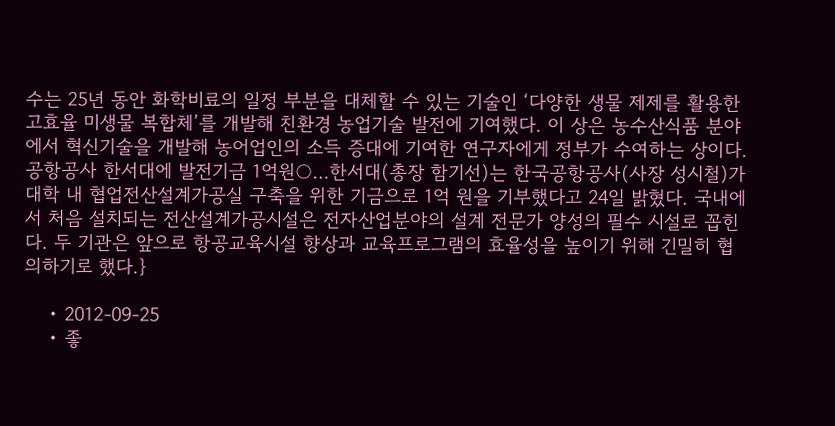수는 25년 동안 화학비료의 일정 부분을 대체할 수 있는 기술인 ‘다양한 생물 제제를 활용한 고효율 미생물 복합체’를 개발해 친환경 농업기술 발전에 기여했다. 이 상은 농수산식품 분야에서 혁신기술을 개발해 농어업인의 소득 증대에 기여한 연구자에게 정부가 수여하는 상이다.공항공사 한서대에 발전기금 1억원○…한서대(총장 함기선)는 한국공항공사(사장 성시철)가 대학 내 협업전산설계가공실 구축을 위한 기금으로 1억 원을 기부했다고 24일 밝혔다. 국내에서 처음 설치되는 전산설계가공시설은 전자산업분야의 설계 전문가 양성의 필수 시설로 꼽힌다. 두 기관은 앞으로 항공교육시설 향상과 교육프로그램의 효율성을 높이기 위해 긴밀히 협의하기로 했다.}

    • 2012-09-25
    • 좋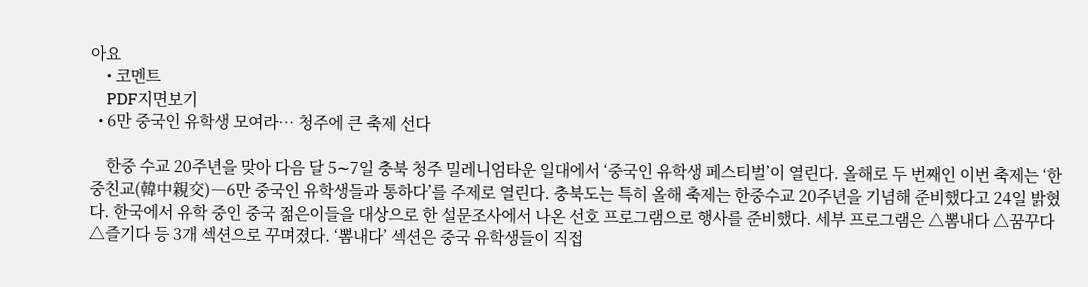아요
    • 코멘트
    PDF지면보기
  • 6만 중국인 유학생 모여라… 청주에 큰 축제 선다

    한중 수교 20주년을 맞아 다음 달 5∼7일 충북 청주 밀레니엄타운 일대에서 ‘중국인 유학생 페스티벌’이 열린다. 올해로 두 번째인 이번 축제는 ‘한중친교(韓中親交)―6만 중국인 유학생들과 통하다’를 주제로 열린다. 충북도는 특히 올해 축제는 한중수교 20주년을 기념해 준비했다고 24일 밝혔다. 한국에서 유학 중인 중국 젊은이들을 대상으로 한 설문조사에서 나온 선호 프로그램으로 행사를 준비했다. 세부 프로그램은 △뽐내다 △꿈꾸다 △즐기다 등 3개 섹션으로 꾸며졌다. ‘뽐내다’ 섹션은 중국 유학생들이 직접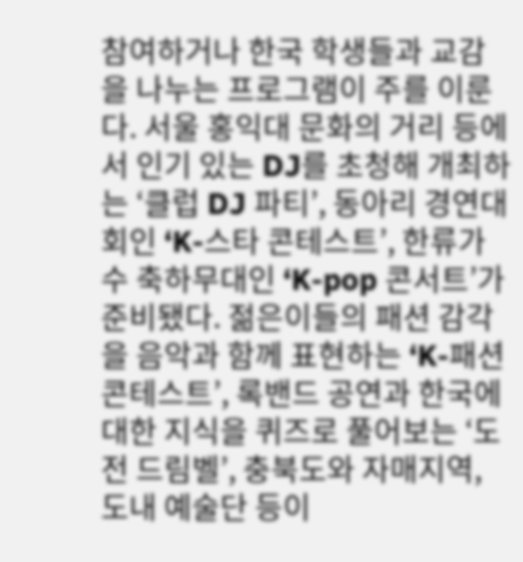참여하거나 한국 학생들과 교감을 나누는 프로그램이 주를 이룬다. 서울 홍익대 문화의 거리 등에서 인기 있는 DJ를 초청해 개최하는 ‘클럽 DJ 파티’, 동아리 경연대회인 ‘K-스타 콘테스트’, 한류가수 축하무대인 ‘K-pop 콘서트’가 준비됐다. 젊은이들의 패션 감각을 음악과 함께 표현하는 ‘K-패션 콘테스트’, 록밴드 공연과 한국에 대한 지식을 퀴즈로 풀어보는 ‘도전 드림벨’, 충북도와 자매지역, 도내 예술단 등이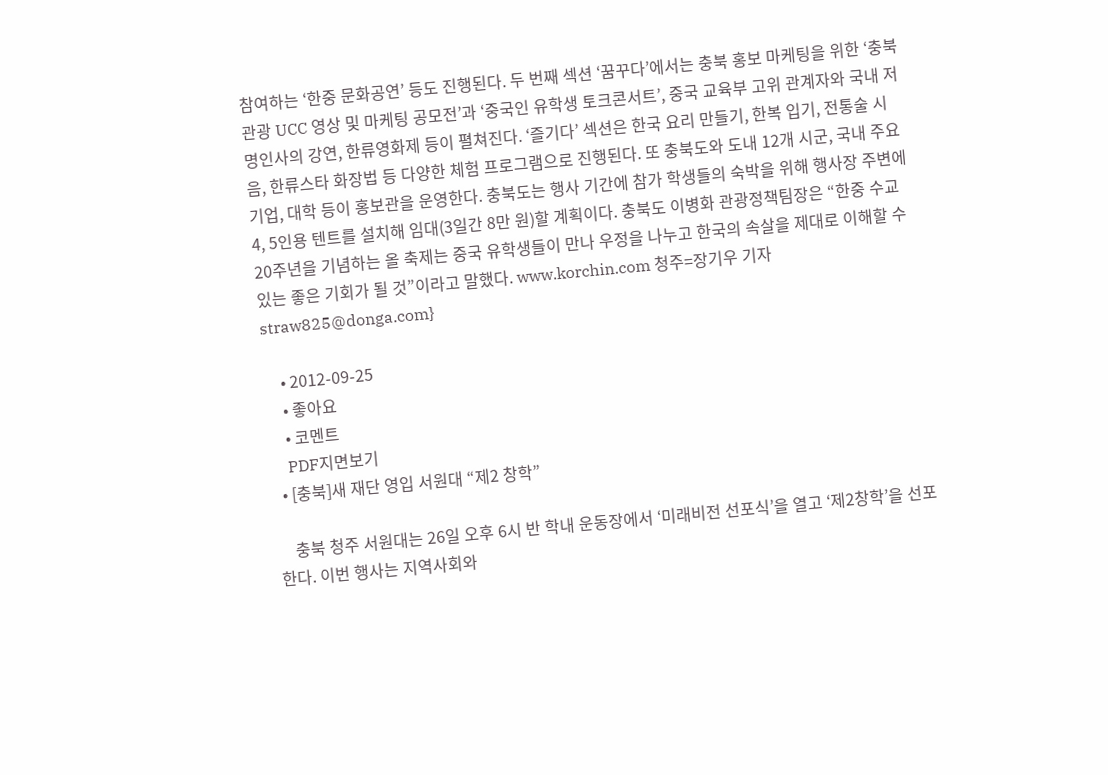참여하는 ‘한중 문화공연’ 등도 진행된다. 두 번째 섹션 ‘꿈꾸다’에서는 충북 홍보 마케팅을 위한 ‘충북관광 UCC 영상 및 마케팅 공모전’과 ‘중국인 유학생 토크콘서트’, 중국 교육부 고위 관계자와 국내 저명인사의 강연, 한류영화제 등이 펼쳐진다. ‘즐기다’ 섹션은 한국 요리 만들기, 한복 입기, 전통술 시음, 한류스타 화장법 등 다양한 체험 프로그램으로 진행된다. 또 충북도와 도내 12개 시군, 국내 주요 기업, 대학 등이 홍보관을 운영한다. 충북도는 행사 기간에 참가 학생들의 숙박을 위해 행사장 주변에 4, 5인용 텐트를 설치해 임대(3일간 8만 원)할 계획이다. 충북도 이병화 관광정책팀장은 “한중 수교 20주년을 기념하는 올 축제는 중국 유학생들이 만나 우정을 나누고 한국의 속살을 제대로 이해할 수 있는 좋은 기회가 될 것”이라고 말했다. www.korchin.com 청주=장기우 기자 straw825@donga.com}

    • 2012-09-25
    • 좋아요
    • 코멘트
    PDF지면보기
  • [충북]새 재단 영입 서원대 “제2 창학”

    충북 청주 서원대는 26일 오후 6시 반 학내 운동장에서 ‘미래비전 선포식’을 열고 ‘제2창학’을 선포한다. 이번 행사는 지역사회와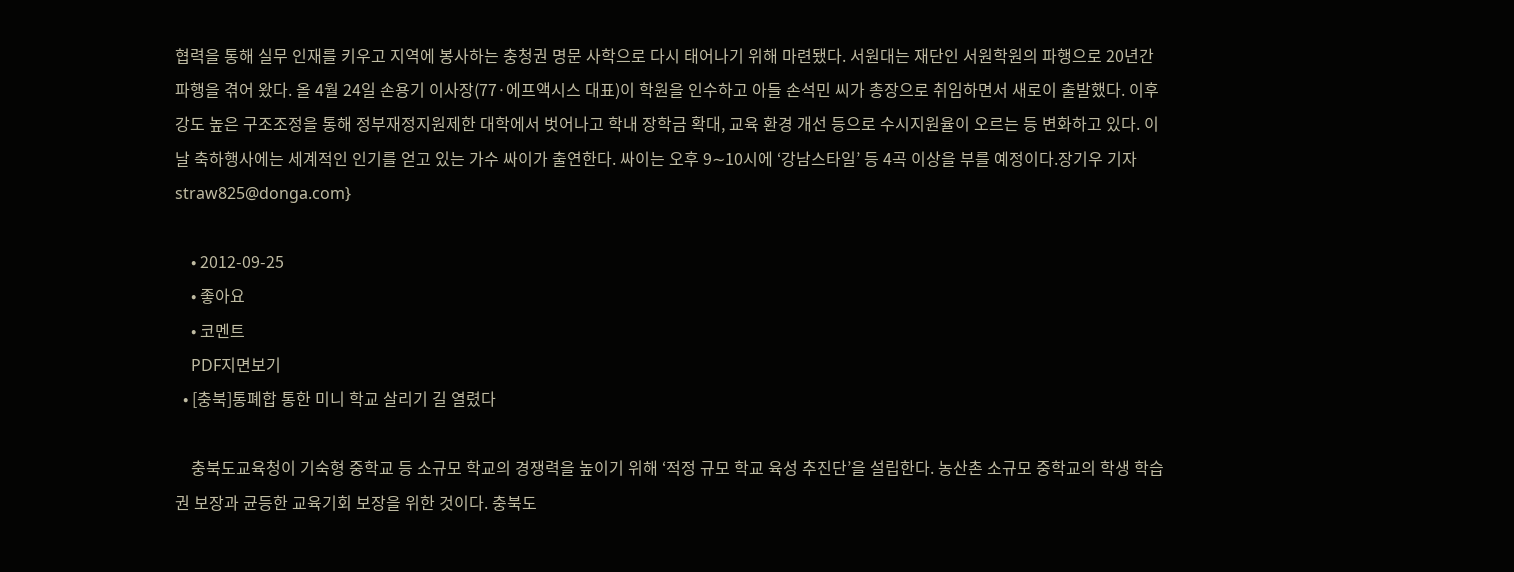협력을 통해 실무 인재를 키우고 지역에 봉사하는 충청권 명문 사학으로 다시 태어나기 위해 마련됐다. 서원대는 재단인 서원학원의 파행으로 20년간 파행을 겪어 왔다. 올 4월 24일 손용기 이사장(77·에프액시스 대표)이 학원을 인수하고 아들 손석민 씨가 총장으로 취임하면서 새로이 출발했다. 이후 강도 높은 구조조정을 통해 정부재정지원제한 대학에서 벗어나고 학내 장학금 확대, 교육 환경 개선 등으로 수시지원율이 오르는 등 변화하고 있다. 이날 축하행사에는 세계적인 인기를 얻고 있는 가수 싸이가 출연한다. 싸이는 오후 9∼10시에 ‘강남스타일’ 등 4곡 이상을 부를 예정이다.장기우 기자 straw825@donga.com}

    • 2012-09-25
    • 좋아요
    • 코멘트
    PDF지면보기
  • [충북]통폐합 통한 미니 학교 살리기 길 열렸다

    충북도교육청이 기숙형 중학교 등 소규모 학교의 경쟁력을 높이기 위해 ‘적정 규모 학교 육성 추진단’을 설립한다. 농산촌 소규모 중학교의 학생 학습권 보장과 균등한 교육기회 보장을 위한 것이다. 충북도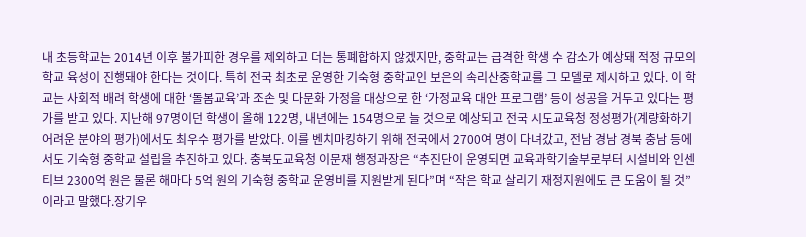내 초등학교는 2014년 이후 불가피한 경우를 제외하고 더는 통폐합하지 않겠지만, 중학교는 급격한 학생 수 감소가 예상돼 적정 규모의 학교 육성이 진행돼야 한다는 것이다. 특히 전국 최초로 운영한 기숙형 중학교인 보은의 속리산중학교를 그 모델로 제시하고 있다. 이 학교는 사회적 배려 학생에 대한 ‘돌봄교육’과 조손 및 다문화 가정을 대상으로 한 ‘가정교육 대안 프로그램’ 등이 성공을 거두고 있다는 평가를 받고 있다. 지난해 97명이던 학생이 올해 122명, 내년에는 154명으로 늘 것으로 예상되고 전국 시도교육청 정성평가(계량화하기 어려운 분야의 평가)에서도 최우수 평가를 받았다. 이를 벤치마킹하기 위해 전국에서 2700여 명이 다녀갔고, 전남 경남 경북 충남 등에서도 기숙형 중학교 설립을 추진하고 있다. 충북도교육청 이문재 행정과장은 “추진단이 운영되면 교육과학기술부로부터 시설비와 인센티브 2300억 원은 물론 해마다 5억 원의 기숙형 중학교 운영비를 지원받게 된다”며 “작은 학교 살리기 재정지원에도 큰 도움이 될 것”이라고 말했다.장기우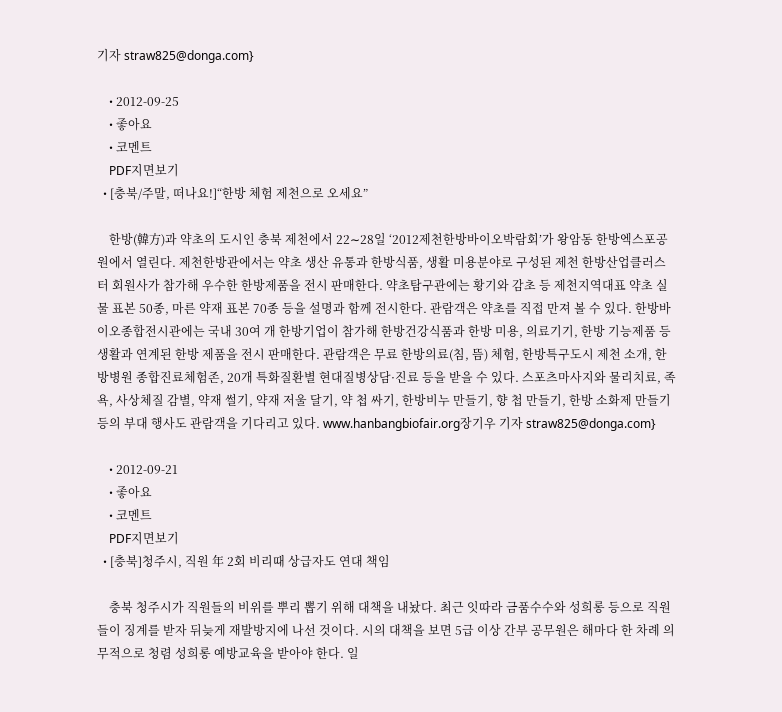기자 straw825@donga.com}

    • 2012-09-25
    • 좋아요
    • 코멘트
    PDF지면보기
  • [충북/주말, 떠나요!]“한방 체험 제천으로 오세요”

    한방(韓方)과 약초의 도시인 충북 제천에서 22∼28일 ‘2012제천한방바이오박람회’가 왕암동 한방엑스포공원에서 열린다. 제천한방관에서는 약초 생산 유통과 한방식품, 생활 미용분야로 구성된 제천 한방산업클러스터 회원사가 참가해 우수한 한방제품을 전시 판매한다. 약초탐구관에는 황기와 감초 등 제천지역대표 약초 실물 표본 50종, 마른 약재 표본 70종 등을 설명과 함께 전시한다. 관람객은 약초를 직접 만져 볼 수 있다. 한방바이오종합전시관에는 국내 30여 개 한방기업이 참가해 한방건강식품과 한방 미용, 의료기기, 한방 기능제품 등 생활과 연계된 한방 제품을 전시 판매한다. 관람객은 무료 한방의료(침, 뜸) 체험, 한방특구도시 제천 소개, 한방병원 종합진료체험존, 20개 특화질환별 현대질병상담·진료 등을 받을 수 있다. 스포츠마사지와 물리치료, 족욕, 사상체질 감별, 약재 썰기, 약재 저울 달기, 약 첩 싸기, 한방비누 만들기, 향 첩 만들기, 한방 소화제 만들기 등의 부대 행사도 관람객을 기다리고 있다. www.hanbangbiofair.org장기우 기자 straw825@donga.com}

    • 2012-09-21
    • 좋아요
    • 코멘트
    PDF지면보기
  • [충북]청주시, 직원 年 2회 비리때 상급자도 연대 책임

    충북 청주시가 직원들의 비위를 뿌리 뽑기 위해 대책을 내놨다. 최근 잇따라 금품수수와 성희롱 등으로 직원들이 징계를 받자 뒤늦게 재발방지에 나선 것이다. 시의 대책을 보면 5급 이상 간부 공무원은 해마다 한 차례 의무적으로 청렴 성희롱 예방교육을 받아야 한다. 일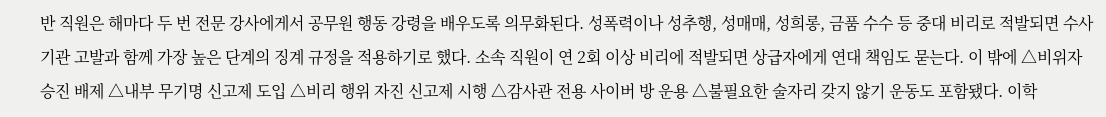반 직원은 해마다 두 번 전문 강사에게서 공무원 행동 강령을 배우도록 의무화된다. 성폭력이나 성추행, 성매매, 성희롱, 금품 수수 등 중대 비리로 적발되면 수사기관 고발과 함께 가장 높은 단계의 징계 규정을 적용하기로 했다. 소속 직원이 연 2회 이상 비리에 적발되면 상급자에게 연대 책임도 묻는다. 이 밖에 △비위자 승진 배제 △내부 무기명 신고제 도입 △비리 행위 자진 신고제 시행 △감사관 전용 사이버 방 운용 △불필요한 술자리 갖지 않기 운동도 포함됐다. 이학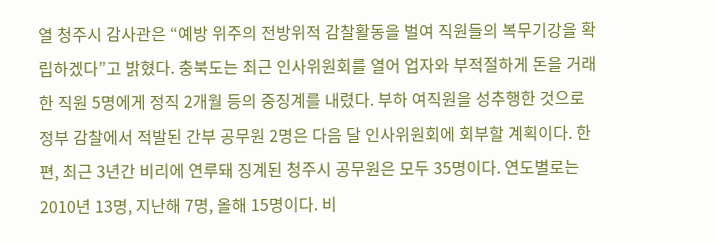열 청주시 감사관은 “예방 위주의 전방위적 감찰활동을 벌여 직원들의 복무기강을 확립하겠다”고 밝혔다. 충북도는 최근 인사위원회를 열어 업자와 부적절하게 돈을 거래한 직원 5명에게 정직 2개월 등의 중징계를 내렸다. 부하 여직원을 성추행한 것으로 정부 감찰에서 적발된 간부 공무원 2명은 다음 달 인사위원회에 회부할 계획이다. 한편, 최근 3년간 비리에 연루돼 징계된 청주시 공무원은 모두 35명이다. 연도별로는 2010년 13명, 지난해 7명, 올해 15명이다. 비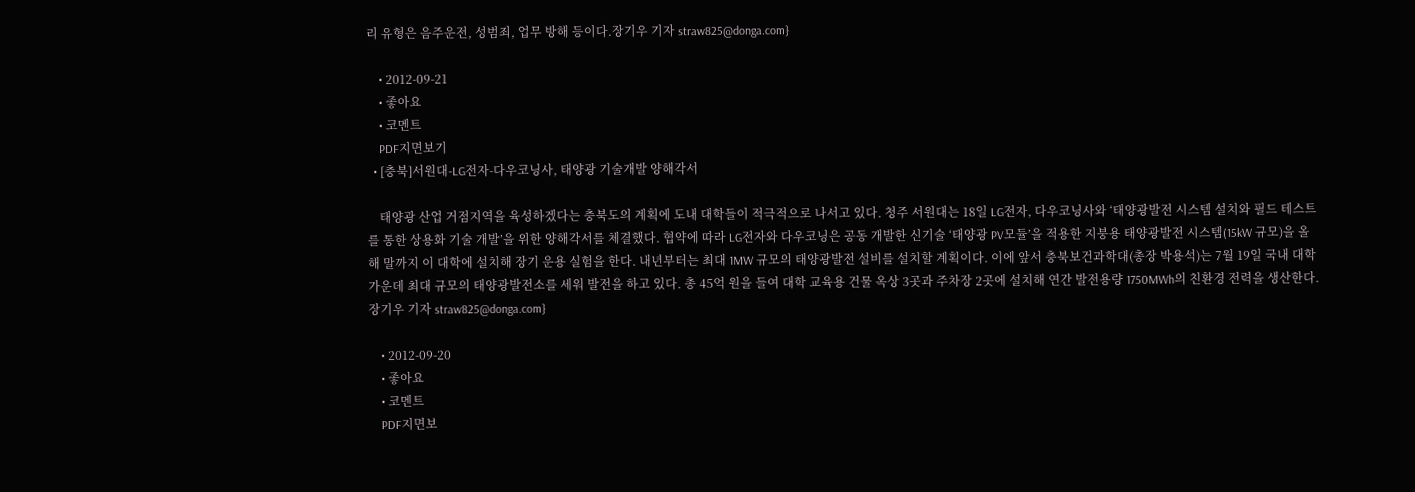리 유형은 음주운전, 성범죄, 업무 방해 등이다.장기우 기자 straw825@donga.com}

    • 2012-09-21
    • 좋아요
    • 코멘트
    PDF지면보기
  • [충북]서원대-LG전자-다우코닝사, 태양광 기술개발 양해각서

    태양광 산업 거점지역을 육성하겠다는 충북도의 계획에 도내 대학들이 적극적으로 나서고 있다. 청주 서원대는 18일 LG전자, 다우코닝사와 ‘태양광발전 시스템 설치와 필드 테스트를 통한 상용화 기술 개발’을 위한 양해각서를 체결했다. 협약에 따라 LG전자와 다우코닝은 공동 개발한 신기술 ‘태양광 PV모듈’을 적용한 지붕용 태양광발전 시스템(15kW 규모)을 올해 말까지 이 대학에 설치해 장기 운용 실험을 한다. 내년부터는 최대 1MW 규모의 태양광발전 설비를 설치할 계획이다. 이에 앞서 충북보건과학대(총장 박용석)는 7월 19일 국내 대학 가운데 최대 규모의 태양광발전소를 세워 발전을 하고 있다. 총 45억 원을 들여 대학 교육용 건물 옥상 3곳과 주차장 2곳에 설치해 연간 발전용량 1750MWh의 친환경 전력을 생산한다. 장기우 기자 straw825@donga.com}

    • 2012-09-20
    • 좋아요
    • 코멘트
    PDF지면보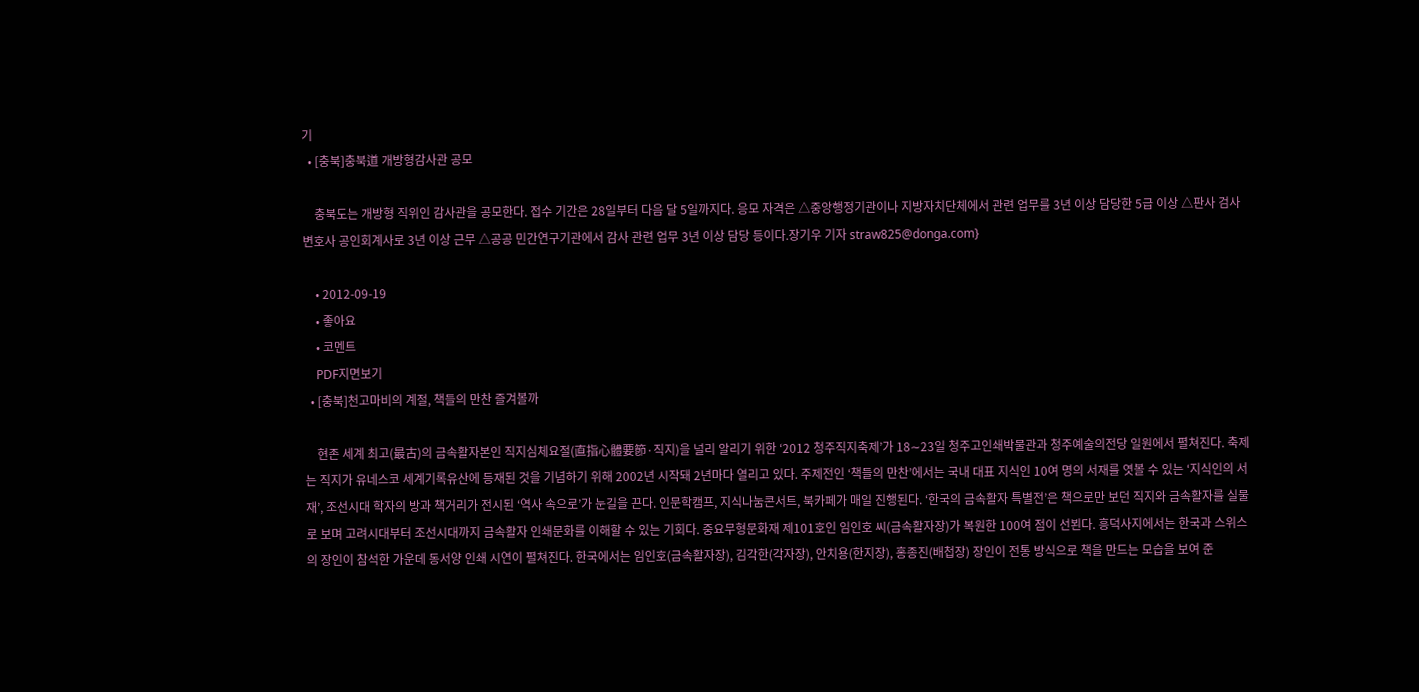기
  • [충북]충북道 개방형감사관 공모

    충북도는 개방형 직위인 감사관을 공모한다. 접수 기간은 28일부터 다음 달 5일까지다. 응모 자격은 △중앙행정기관이나 지방자치단체에서 관련 업무를 3년 이상 담당한 5급 이상 △판사 검사 변호사 공인회계사로 3년 이상 근무 △공공 민간연구기관에서 감사 관련 업무 3년 이상 담당 등이다.장기우 기자 straw825@donga.com}

    • 2012-09-19
    • 좋아요
    • 코멘트
    PDF지면보기
  • [충북]천고마비의 계절, 책들의 만찬 즐겨볼까

    현존 세계 최고(最古)의 금속활자본인 직지심체요절(直指心體要節·직지)을 널리 알리기 위한 ‘2012 청주직지축제’가 18∼23일 청주고인쇄박물관과 청주예술의전당 일원에서 펼쳐진다. 축제는 직지가 유네스코 세계기록유산에 등재된 것을 기념하기 위해 2002년 시작돼 2년마다 열리고 있다. 주제전인 ‘책들의 만찬’에서는 국내 대표 지식인 10여 명의 서재를 엿볼 수 있는 ‘지식인의 서재’, 조선시대 학자의 방과 책거리가 전시된 ‘역사 속으로’가 눈길을 끈다. 인문학캠프, 지식나눔콘서트, 북카페가 매일 진행된다. ‘한국의 금속활자 특별전’은 책으로만 보던 직지와 금속활자를 실물로 보며 고려시대부터 조선시대까지 금속활자 인쇄문화를 이해할 수 있는 기회다. 중요무형문화재 제101호인 임인호 씨(금속활자장)가 복원한 100여 점이 선뵌다. 흥덕사지에서는 한국과 스위스의 장인이 참석한 가운데 동서양 인쇄 시연이 펼쳐진다. 한국에서는 임인호(금속활자장), 김각한(각자장), 안치용(한지장), 홍종진(배첩장) 장인이 전통 방식으로 책을 만드는 모습을 보여 준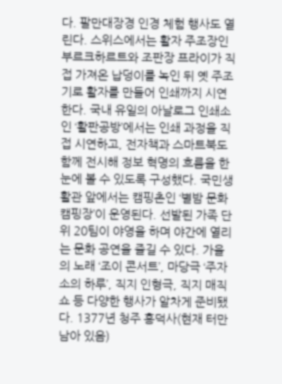다. 팔만대장경 인경 체험 행사도 열린다. 스위스에서는 활자 주조장인 부르크하르트와 조판장 프라이가 직접 가져온 납덩이를 녹인 뒤 옛 주조기로 활자를 만들어 인쇄까지 시연한다. 국내 유일의 아날로그 인쇄소인 ‘활판공방’에서는 인쇄 과정을 직접 시연하고, 전자책과 스마트북도 함께 전시해 정보 혁명의 흐름을 한눈에 볼 수 있도록 구성했다. 국민생활관 앞에서는 캠핑촌인 ‘별밤 문화캠핑장’이 운영된다. 선발된 가족 단위 20팀이 야영을 하며 야간에 열리는 문화 공연을 즐길 수 있다. 가을의 노래 ‘조이 콘서트’, 마당극 ‘주자소의 하루’, 직지 인형극, 직지 매직쇼 등 다양한 행사가 알차게 준비됐다. 1377년 청주 흥덕사(현재 터만 남아 있음)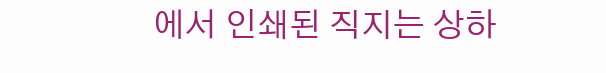에서 인쇄된 직지는 상하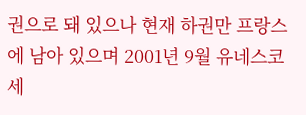권으로 돼 있으나 현재 하권만 프랑스에 남아 있으며 2001년 9월 유네스코 세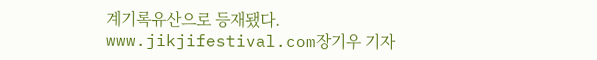계기록유산으로 등재됐다. www.jikjifestival.com장기우 기자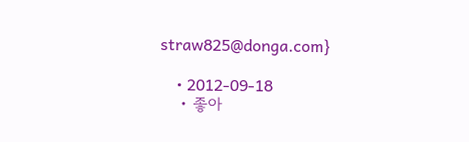straw825@donga.com}

    • 2012-09-18
    • 좋아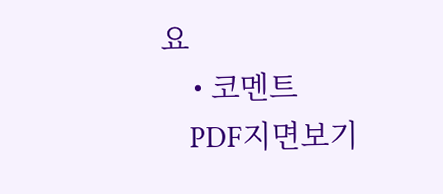요
    • 코멘트
    PDF지면보기